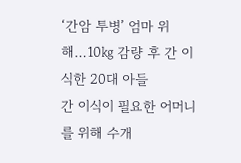‘간암 투병’ 엄마 위해…10㎏ 감량 후 간 이식한 20대 아들
간 이식이 필요한 어머니를 위해 수개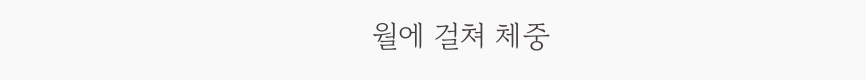월에 걸쳐 체중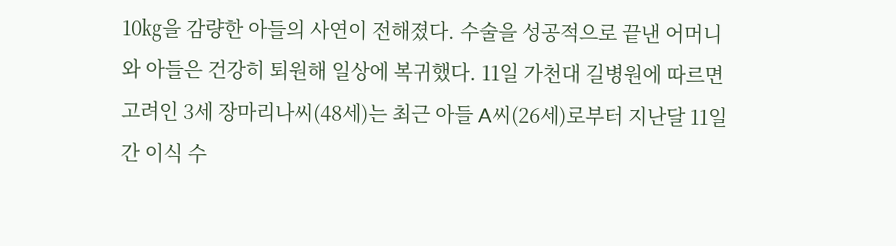10㎏을 감량한 아들의 사연이 전해졌다. 수술을 성공적으로 끝낸 어머니와 아들은 건강히 퇴원해 일상에 복귀했다. 11일 가천대 길병원에 따르면 고려인 3세 장마리나씨(48세)는 최근 아들 A씨(26세)로부터 지난달 11일 간 이식 수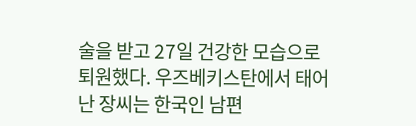술을 받고 27일 건강한 모습으로 퇴원했다. 우즈베키스탄에서 태어난 장씨는 한국인 남편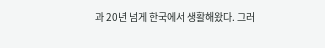과 20년 넘게 한국에서 생활해왔다. 그러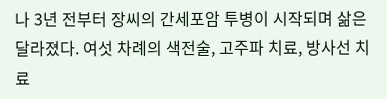나 3년 전부터 장씨의 간세포암 투병이 시작되며 삶은 달라졌다. 여섯 차례의 색전술, 고주파 치료, 방사선 치료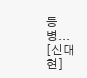등 병... [신대현]